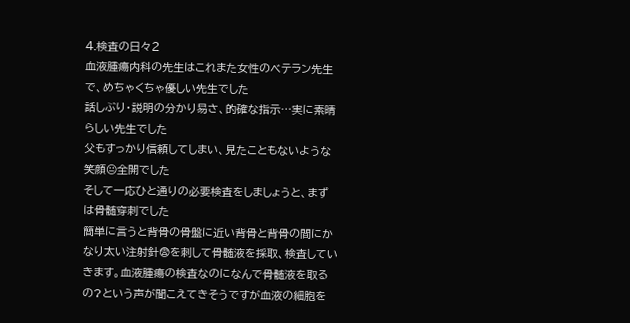4.検査の日々2
血液腫瘍内科の先生はこれまた女性のベテラン先生で、めちゃくちゃ優しい先生でした
話しぶり・説明の分かり易さ、的確な指示…実に素晴らしい先生でした
父もすっかり信頼してしまい、見たこともないような笑顔😐全開でした
そして一応ひと通りの必要検査をしましょうと、まずは骨髄穿刺でした
簡単に言うと背骨の骨盤に近い背骨と背骨の間にかなり太い注射針😨を刺して骨髄液を採取、検査していきます。血液腫瘍の検査なのになんで骨髄液を取るの?という声が聞こえてきそうですが血液の細胞を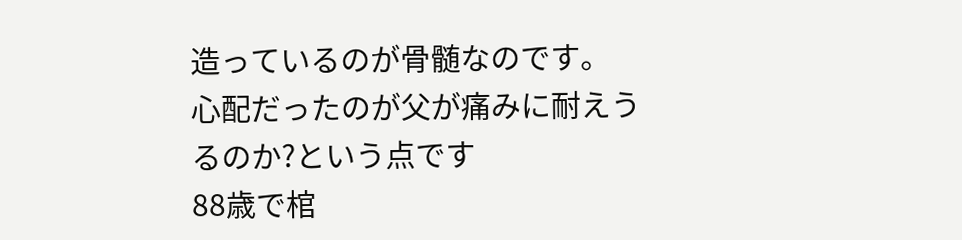造っているのが骨髄なのです。
心配だったのが父が痛みに耐えうるのか?という点です
88歳で棺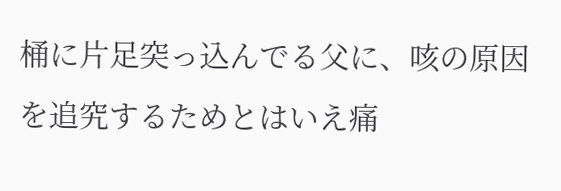桶に片足突っ込んでる父に、咳の原因を追究するためとはいえ痛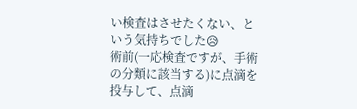い検査はさせたくない、という気持ちでした😥
術前(一応検査ですが、手術の分類に該当する)に点滴を投与して、点滴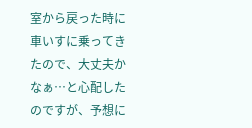室から戻った時に車いすに乗ってきたので、大丈夫かなぁ…と心配したのですが、予想に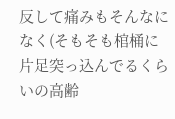反して痛みもそんなになく(そもそも棺桶に片足突っ込んでるくらいの高齢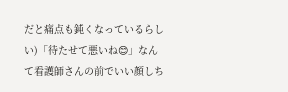だと痛点も鈍くなっているらしい)「待たせて悪いね😊」なんて看護師さんの前でいい顔しち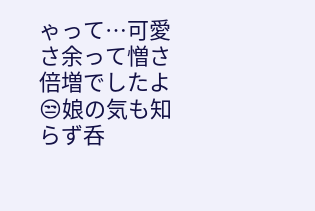ゃって…可愛さ余って憎さ倍増でしたよ😒娘の気も知らず呑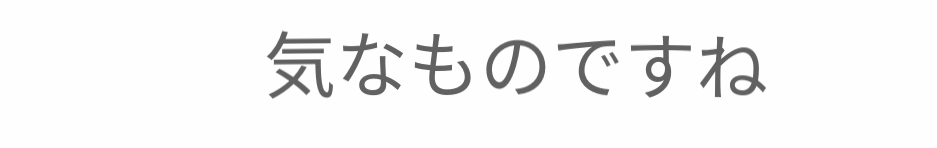気なものですね